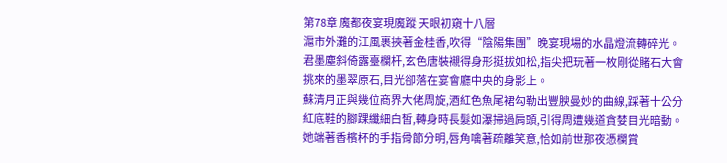第78章 魔都夜宴現魔蹤 天眼初窺十八層
滬市外灘的江風裹挾著金桂香,吹得“陰陽集團”晚宴現場的水晶燈流轉碎光。君墨塵斜倚露臺欄杆,玄色唐裝襯得身形挺拔如松,指尖把玩著一枚剛從賭石大會挑來的墨翠原石,目光卻落在宴會廳中央的身影上。
蘇清月正與幾位商界大佬周旋,酒紅色魚尾裙勾勒出豐腴曼妙的曲線,踩著十公分紅底鞋的腳踝纖細白皙,轉身時長髮如瀑掃過肩頭,引得周遭幾道貪婪目光暗動。她端著香檳杯的手指骨節分明,唇角噙著疏離笑意,恰如前世那夜憑欄賞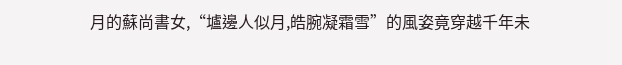月的蘇尚書女,“壚邊人似月,皓腕凝霜雪”的風姿竟穿越千年未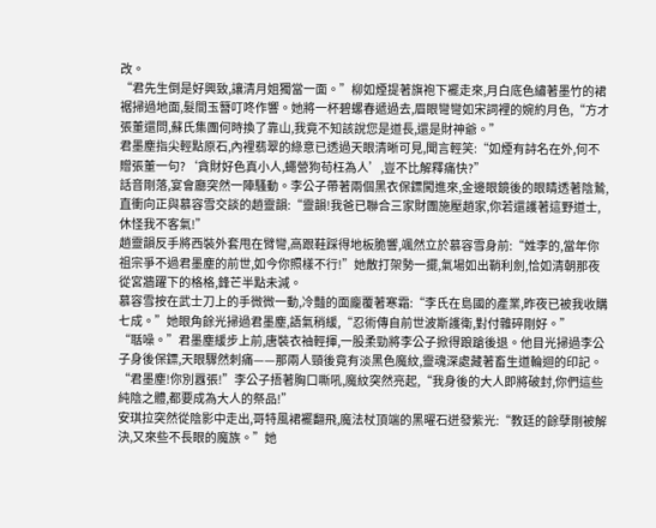改。
“君先生倒是好興致,讓清月姐獨當一面。”柳如煙提著旗袍下襬走來,月白底色繡著墨竹的裙裾掃過地面,髮間玉簪叮咚作響。她將一杯碧螺春遞過去,眉眼彎彎如宋詞裡的婉約月色,“方才張董還問,蘇氏集團何時換了靠山,我竟不知該說您是道長,還是財神爺。”
君墨塵指尖輕點原石,內裡翡翠的綠意已透過天眼清晰可見,聞言輕笑:“如煙有詩名在外,何不贈張董一句?‘貪財好色真小人,蠅營狗苟枉為人’,豈不比解釋痛快?”
話音剛落,宴會廳突然一陣騷動。李公子帶著兩個黑衣保鏢闖進來,金邊眼鏡後的眼睛透著陰鷙,直衝向正與慕容雪交談的趙靈韻:“靈韻!我爸已聯合三家財團施壓趙家,你若還護著這野道士,休怪我不客氣!”
趙靈韻反手將西裝外套甩在臂彎,高跟鞋踩得地板脆響,颯然立於慕容雪身前:“姓李的,當年你祖宗爭不過君墨塵的前世,如今你照樣不行!”她散打架勢一擺,氣場如出鞘利劍,恰如清朝那夜從宮牆躍下的格格,鋒芒半點未減。
慕容雪按在武士刀上的手微微一動,冷豔的面龐覆著寒霜:“李氏在島國的產業,昨夜已被我收購七成。”她眼角餘光掃過君墨塵,語氣稍緩,“忍術傳自前世波斯護衛,對付雜碎剛好。”
“聒噪。”君墨塵緩步上前,唐裝衣袖輕揮,一股柔勁將李公子掀得踉蹌後退。他目光掃過李公子身後保鏢,天眼驟然刺痛——那兩人頸後竟有淡黑色魔紋,靈魂深處藏著畜生道輪迴的印記。
“君墨塵!你別囂張!”李公子捂著胸口嘶吼,魔紋突然亮起,“我身後的大人即將破封,你們這些純陰之體,都要成為大人的祭品!”
安琪拉突然從陰影中走出,哥特風裙襬翻飛,魔法杖頂端的黑曜石迸發紫光:“教廷的餘孽剛被解決,又來些不長眼的魔族。”她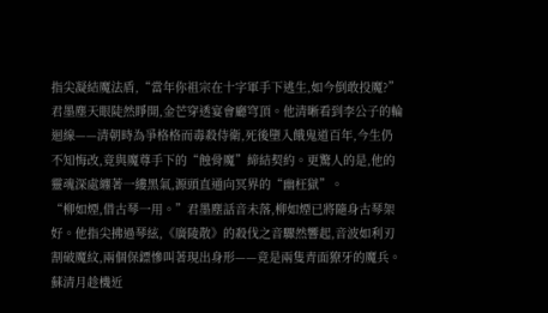指尖凝結魔法盾,“當年你祖宗在十字軍手下逃生,如今倒敢投魔?”
君墨塵天眼陡然睜開,金芒穿透宴會廳穹頂。他清晰看到李公子的輪迴線——清朝時為爭格格而毒殺侍衛,死後墮入餓鬼道百年,今生仍不知悔改,竟與魔尊手下的“蝕骨魔”締結契約。更驚人的是,他的靈魂深處纏著一縷黑氣,源頭直通向冥界的“幽枉獄”。
“柳如煙,借古琴一用。”君墨塵話音未落,柳如煙已將隨身古琴架好。他指尖拂過琴絃,《廣陵散》的殺伐之音驟然響起,音波如利刃割破魔紋,兩個保鏢慘叫著現出身形——竟是兩隻青面獠牙的魔兵。
蘇清月趁機近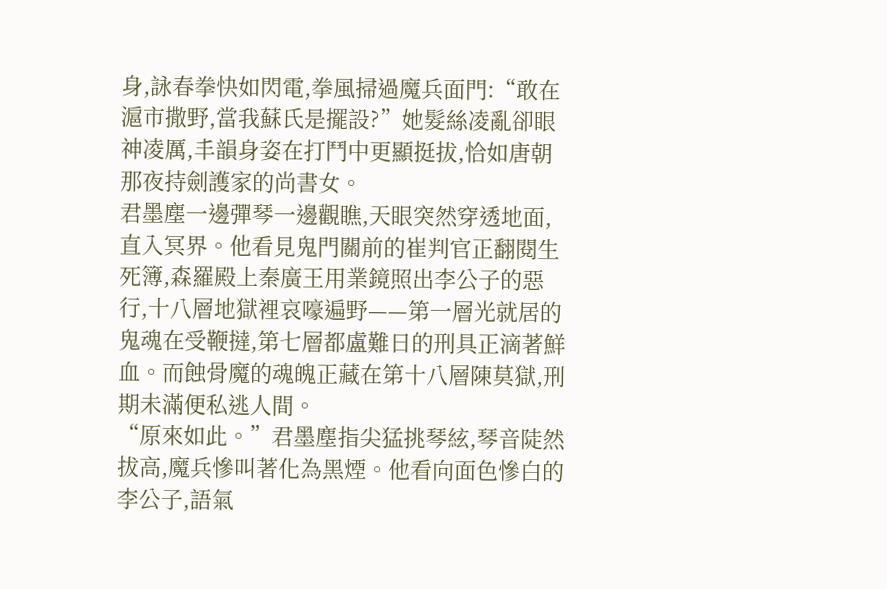身,詠春拳快如閃電,拳風掃過魔兵面門:“敢在滬市撒野,當我蘇氏是擺設?”她髮絲凌亂卻眼神凌厲,丰韻身姿在打鬥中更顯挺拔,恰如唐朝那夜持劍護家的尚書女。
君墨塵一邊彈琴一邊觀瞧,天眼突然穿透地面,直入冥界。他看見鬼門關前的崔判官正翻閱生死簿,森羅殿上秦廣王用業鏡照出李公子的惡行,十八層地獄裡哀嚎遍野——第一層光就居的鬼魂在受鞭撻,第七層都盧難日的刑具正滴著鮮血。而蝕骨魔的魂魄正藏在第十八層陳莫獄,刑期未滿便私逃人間。
“原來如此。”君墨塵指尖猛挑琴絃,琴音陡然拔高,魔兵慘叫著化為黑煙。他看向面色慘白的李公子,語氣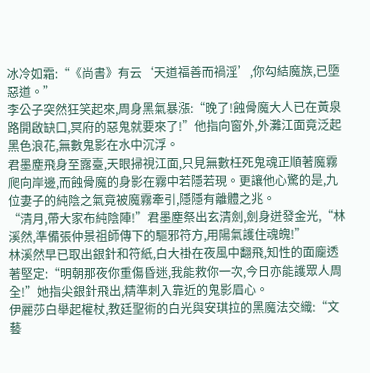冰冷如霜:“《尚書》有云‘天道福善而禍淫’,你勾結魔族,已墮惡道。”
李公子突然狂笑起來,周身黑氣暴漲:“晚了!蝕骨魔大人已在黃泉路開啟缺口,冥府的惡鬼就要來了!”他指向窗外,外灘江面竟泛起黑色浪花,無數鬼影在水中沉浮。
君墨塵飛身至露臺,天眼掃視江面,只見無數枉死鬼魂正順著魔霧爬向岸邊,而蝕骨魔的身影在霧中若隱若現。更讓他心驚的是,九位妻子的純陰之氣竟被魔霧牽引,隱隱有離體之兆。
“清月,帶大家布純陰陣!”君墨塵祭出玄清劍,劍身迸發金光,“林溪然,準備張仲景祖師傳下的驅邪符方,用陽氣護住魂魄!”
林溪然早已取出銀針和符紙,白大褂在夜風中翻飛,知性的面龐透著堅定:“明朝那夜你重傷昏迷,我能救你一次,今日亦能護眾人周全!”她指尖銀針飛出,精準刺入靠近的鬼影眉心。
伊麗莎白舉起權杖,教廷聖術的白光與安琪拉的黑魔法交織:“文藝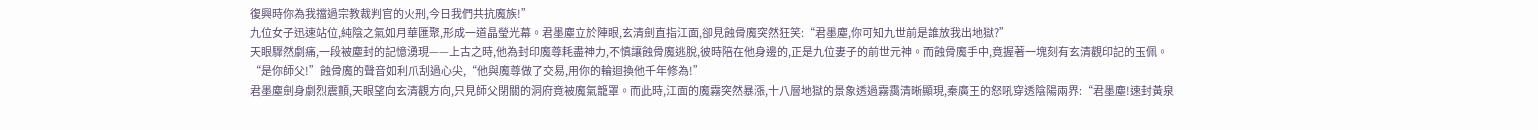復興時你為我擋過宗教裁判官的火刑,今日我們共抗魔族!”
九位女子迅速站位,純陰之氣如月華匯聚,形成一道晶瑩光幕。君墨塵立於陣眼,玄清劍直指江面,卻見蝕骨魔突然狂笑:“君墨塵,你可知九世前是誰放我出地獄?”
天眼驟然劇痛,一段被塵封的記憶湧現——上古之時,他為封印魔尊耗盡神力,不慎讓蝕骨魔逃脫,彼時陪在他身邊的,正是九位妻子的前世元神。而蝕骨魔手中,竟握著一塊刻有玄清觀印記的玉佩。
“是你師父!”蝕骨魔的聲音如利爪刮過心尖,“他與魔尊做了交易,用你的輪迴換他千年修為!”
君墨塵劍身劇烈震顫,天眼望向玄清觀方向,只見師父閉關的洞府竟被魔氣籠罩。而此時,江面的魔霧突然暴漲,十八層地獄的景象透過霧靄清晰顯現,秦廣王的怒吼穿透陰陽兩界:“君墨塵!速封黃泉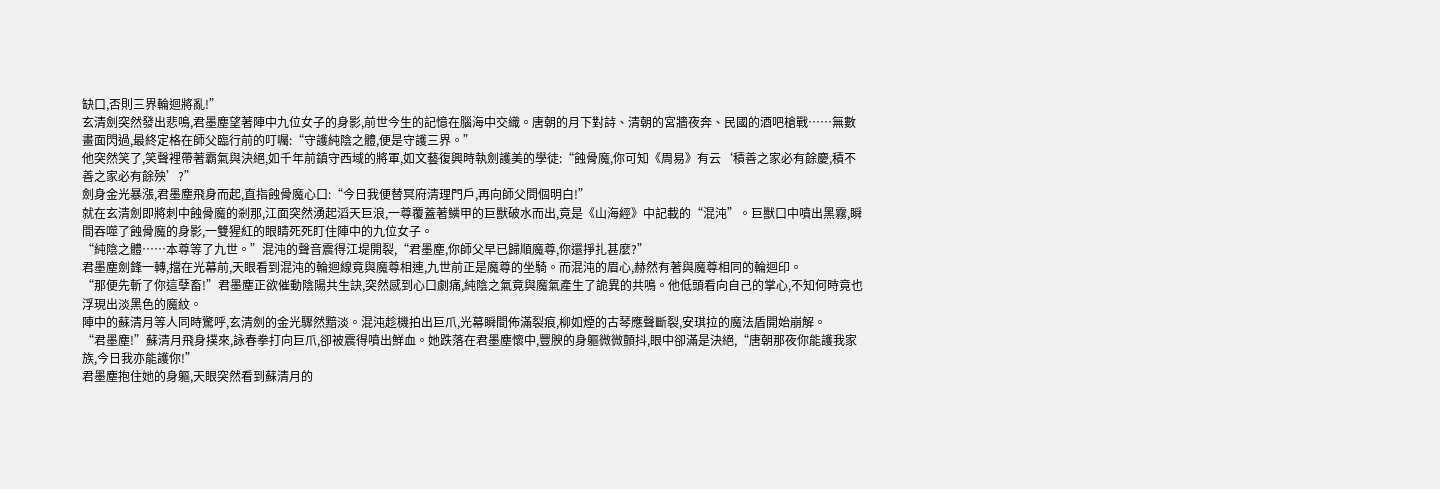缺口,否則三界輪迴將亂!”
玄清劍突然發出悲鳴,君墨塵望著陣中九位女子的身影,前世今生的記憶在腦海中交織。唐朝的月下對詩、清朝的宮牆夜奔、民國的酒吧槍戰……無數畫面閃過,最終定格在師父臨行前的叮囑:“守護純陰之體,便是守護三界。”
他突然笑了,笑聲裡帶著霸氣與決絕,如千年前鎮守西域的將軍,如文藝復興時執劍護美的學徒:“蝕骨魔,你可知《周易》有云‘積善之家必有餘慶,積不善之家必有餘殃’?”
劍身金光暴漲,君墨塵飛身而起,直指蝕骨魔心口:“今日我便替冥府清理門戶,再向師父問個明白!”
就在玄清劍即將刺中蝕骨魔的剎那,江面突然湧起滔天巨浪,一尊覆蓋著鱗甲的巨獸破水而出,竟是《山海經》中記載的“混沌”。巨獸口中噴出黑霧,瞬間吞噬了蝕骨魔的身影,一雙猩紅的眼睛死死盯住陣中的九位女子。
“純陰之體……本尊等了九世。”混沌的聲音震得江堤開裂,“君墨塵,你師父早已歸順魔尊,你還掙扎甚麼?”
君墨塵劍鋒一轉,擋在光幕前,天眼看到混沌的輪迴線竟與魔尊相連,九世前正是魔尊的坐騎。而混沌的眉心,赫然有著與魔尊相同的輪迴印。
“那便先斬了你這孽畜!”君墨塵正欲催動陰陽共生訣,突然感到心口劇痛,純陰之氣竟與魔氣產生了詭異的共鳴。他低頭看向自己的掌心,不知何時竟也浮現出淡黑色的魔紋。
陣中的蘇清月等人同時驚呼,玄清劍的金光驟然黯淡。混沌趁機拍出巨爪,光幕瞬間佈滿裂痕,柳如煙的古琴應聲斷裂,安琪拉的魔法盾開始崩解。
“君墨塵!”蘇清月飛身撲來,詠春拳打向巨爪,卻被震得噴出鮮血。她跌落在君墨塵懷中,豐腴的身軀微微顫抖,眼中卻滿是決絕,“唐朝那夜你能護我家族,今日我亦能護你!”
君墨塵抱住她的身軀,天眼突然看到蘇清月的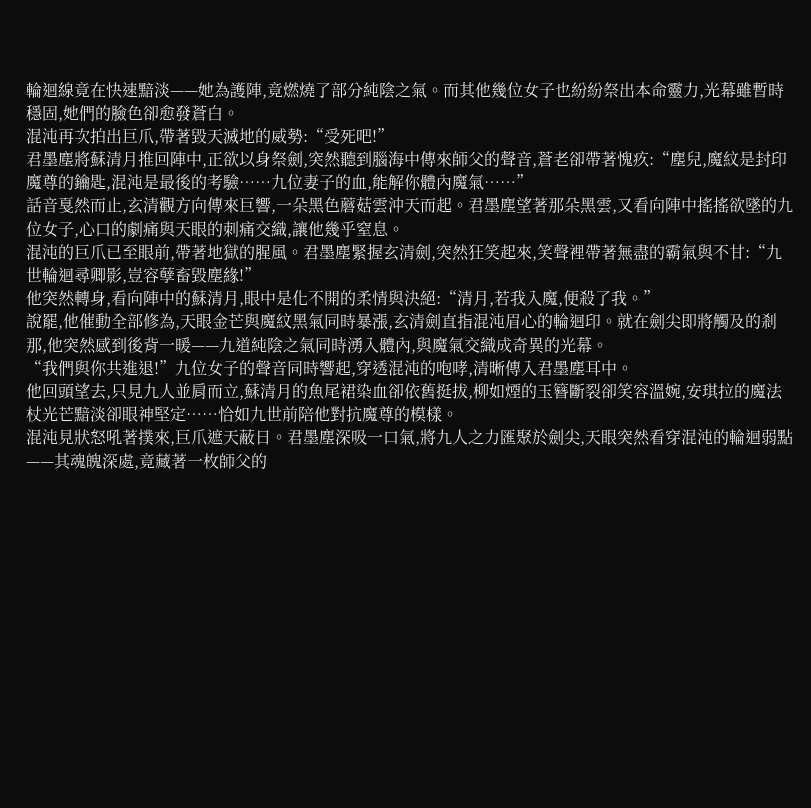輪迴線竟在快速黯淡——她為護陣,竟燃燒了部分純陰之氣。而其他幾位女子也紛紛祭出本命靈力,光幕雖暫時穩固,她們的臉色卻愈發蒼白。
混沌再次拍出巨爪,帶著毀天滅地的威勢:“受死吧!”
君墨塵將蘇清月推回陣中,正欲以身祭劍,突然聽到腦海中傳來師父的聲音,蒼老卻帶著愧疚:“塵兒,魔紋是封印魔尊的鑰匙,混沌是最後的考驗……九位妻子的血,能解你體內魔氣……”
話音戛然而止,玄清觀方向傳來巨響,一朵黑色蘑菇雲沖天而起。君墨塵望著那朵黑雲,又看向陣中搖搖欲墜的九位女子,心口的劇痛與天眼的刺痛交織,讓他幾乎窒息。
混沌的巨爪已至眼前,帶著地獄的腥風。君墨塵緊握玄清劍,突然狂笑起來,笑聲裡帶著無盡的霸氣與不甘:“九世輪迴尋卿影,豈容孽畜毀塵緣!”
他突然轉身,看向陣中的蘇清月,眼中是化不開的柔情與決絕:“清月,若我入魔,便殺了我。”
說罷,他催動全部修為,天眼金芒與魔紋黑氣同時暴漲,玄清劍直指混沌眉心的輪迴印。就在劍尖即將觸及的剎那,他突然感到後背一暖——九道純陰之氣同時湧入體內,與魔氣交織成奇異的光幕。
“我們與你共進退!”九位女子的聲音同時響起,穿透混沌的咆哮,清晰傳入君墨塵耳中。
他回頭望去,只見九人並肩而立,蘇清月的魚尾裙染血卻依舊挺拔,柳如煙的玉簪斷裂卻笑容溫婉,安琪拉的魔法杖光芒黯淡卻眼神堅定……恰如九世前陪他對抗魔尊的模樣。
混沌見狀怒吼著撲來,巨爪遮天蔽日。君墨塵深吸一口氣,將九人之力匯聚於劍尖,天眼突然看穿混沌的輪迴弱點——其魂魄深處,竟藏著一枚師父的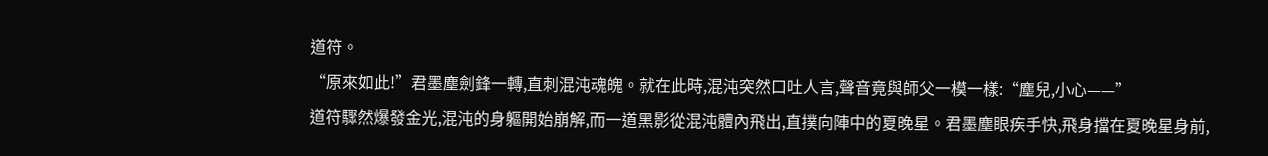道符。
“原來如此!”君墨塵劍鋒一轉,直刺混沌魂魄。就在此時,混沌突然口吐人言,聲音竟與師父一模一樣:“塵兒,小心——”
道符驟然爆發金光,混沌的身軀開始崩解,而一道黑影從混沌體內飛出,直撲向陣中的夏晚星。君墨塵眼疾手快,飛身擋在夏晚星身前,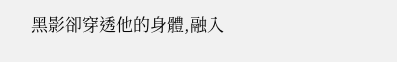黑影卻穿透他的身體,融入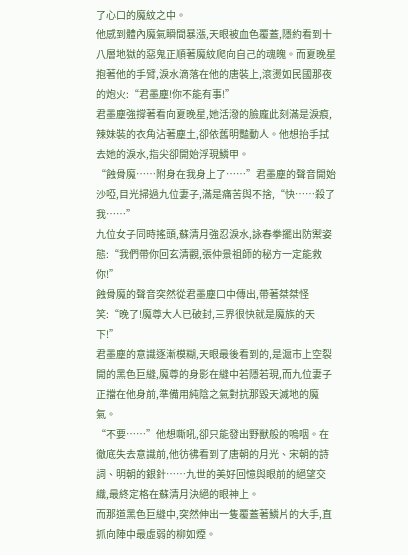了心口的魔紋之中。
他感到體內魔氣瞬間暴漲,天眼被血色覆蓋,隱約看到十八層地獄的惡鬼正順著魔紋爬向自己的魂魄。而夏晚星抱著他的手臂,淚水滴落在他的唐裝上,滾燙如民國那夜的炮火:“君墨塵!你不能有事!”
君墨塵強撐著看向夏晚星,她活潑的臉龐此刻滿是淚痕,辣妹裝的衣角沾著塵土,卻依舊明豔動人。他想抬手拭去她的淚水,指尖卻開始浮現鱗甲。
“蝕骨魔……附身在我身上了……”君墨塵的聲音開始沙啞,目光掃過九位妻子,滿是痛苦與不捨,“快……殺了我……”
九位女子同時搖頭,蘇清月強忍淚水,詠春拳擺出防禦姿態:“我們帶你回玄清觀,張仲景祖師的秘方一定能救你!”
蝕骨魔的聲音突然從君墨塵口中傳出,帶著桀桀怪笑:“晚了!魔尊大人已破封,三界很快就是魔族的天下!”
君墨塵的意識逐漸模糊,天眼最後看到的,是滬市上空裂開的黑色巨縫,魔尊的身影在縫中若隱若現,而九位妻子正擋在他身前,準備用純陰之氣對抗那毀天滅地的魔氣。
“不要……”他想嘶吼,卻只能發出野獸般的嗚咽。在徹底失去意識前,他彷彿看到了唐朝的月光、宋朝的詩詞、明朝的銀針……九世的美好回憶與眼前的絕望交織,最終定格在蘇清月決絕的眼神上。
而那道黑色巨縫中,突然伸出一隻覆蓋著鱗片的大手,直抓向陣中最虛弱的柳如煙。